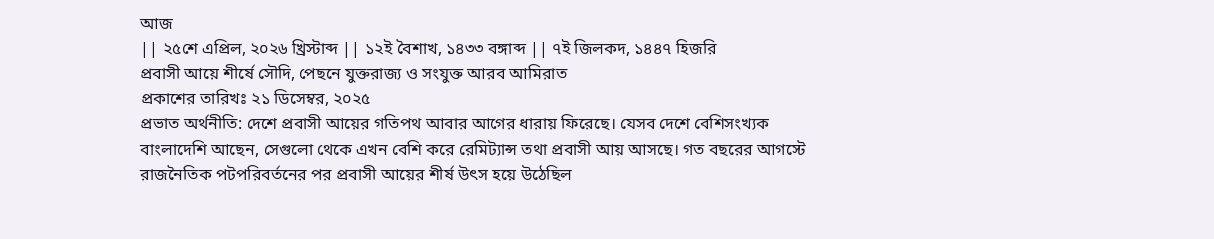আজ
|| ২৫শে এপ্রিল, ২০২৬ খ্রিস্টাব্দ || ১২ই বৈশাখ, ১৪৩৩ বঙ্গাব্দ || ৭ই জিলকদ, ১৪৪৭ হিজরি
প্রবাসী আয়ে শীর্ষে সৌদি, পেছনে যুক্তরাজ্য ও সংযুক্ত আরব আমিরাত
প্রকাশের তারিখঃ ২১ ডিসেম্বর, ২০২৫
প্রভাত অর্থনীতি: দেশে প্রবাসী আয়ের গতিপথ আবার আগের ধারায় ফিরেছে। যেসব দেশে বেশিসংখ্যক বাংলাদেশি আছেন, সেগুলো থেকে এখন বেশি করে রেমিট্যান্স তথা প্রবাসী আয় আসছে। গত বছরের আগস্টে রাজনৈতিক পটপরিবর্তনের পর প্রবাসী আয়ের শীর্ষ উৎস হয়ে উঠেছিল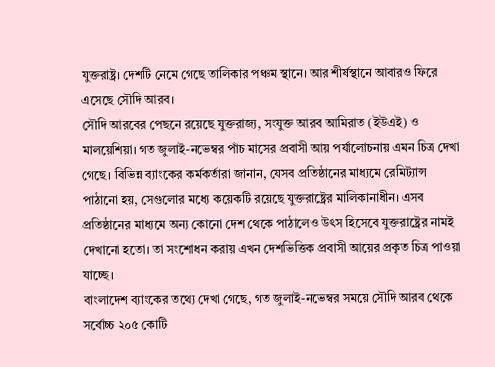যুক্তরাষ্ট্র। দেশটি নেমে গেছে তালিকার পঞ্চম স্থানে। আর শীর্ষস্থানে আবারও ফিরে এসেছে সৌদি আরব।
সৌদি আরবের পেছনে রয়েছে যুক্তরাজ্য, সংযুক্ত আরব আমিরাত (ইউএই) ও মালয়েশিয়া। গত জুলাই-নভেম্বর পাঁচ মাসের প্রবাসী আয় পর্যালোচনায় এমন চিত্র দেখা গেছে। বিভিন্ন ব্যাংকের কর্মকর্তারা জানান, যেসব প্রতিষ্ঠানের মাধ্যমে রেমিট্যান্স পাঠানো হয়, সেগুলোর মধ্যে কয়েকটি রয়েছে যুক্তরাষ্ট্রের মালিকানাধীন। এসব প্রতিষ্ঠানের মাধ্যমে অন্য কোনো দেশ থেকে পাঠালেও উৎস হিসেবে যুক্তরাষ্ট্রের নামই দেখানো হতো। তা সংশোধন করায় এখন দেশভিত্তিক প্রবাসী আয়ের প্রকৃত চিত্র পাওয়া যাচ্ছে।
বাংলাদেশ ব্যাংকের তথ্যে দেখা গেছে, গত জুলাই-নভেম্বর সময়ে সৌদি আরব থেকে সর্বোচ্চ ২০৫ কোটি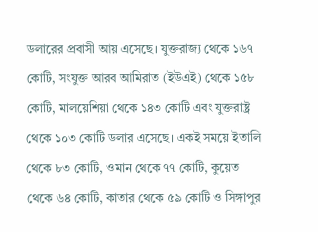ডলারের প্রবাসী আয় এসেছে। যুক্তরাজ্য থেকে ১৬৭ কোটি, সংযুক্ত আরব আমিরাত (ইউএই) থেকে ১৫৮ কোটি, মালয়েশিয়া থেকে ১৪৩ কোটি এবং যুক্তরাষ্ট্র থেকে ১০৩ কোটি ডলার এসেছে। একই সময়ে ইতালি থেকে ৮৩ কোটি, ওমান থেকে ৭৭ কোটি, কুয়েত থেকে ৬৪ কোটি, কাতার থেকে ৫৯ কোটি ও সিঙ্গাপুর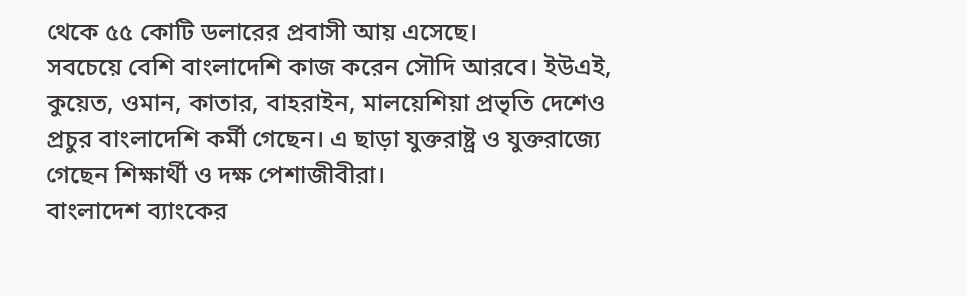থেকে ৫৫ কোটি ডলারের প্রবাসী আয় এসেছে।
সবচেয়ে বেশি বাংলাদেশি কাজ করেন সৌদি আরবে। ইউএই, কুয়েত, ওমান, কাতার, বাহরাইন, মালয়েশিয়া প্রভৃতি দেশেও প্রচুর বাংলাদেশি কর্মী গেছেন। এ ছাড়া যুক্তরাষ্ট্র ও যুক্তরাজ্যে গেছেন শিক্ষার্থী ও দক্ষ পেশাজীবীরা।
বাংলাদেশ ব্যাংকের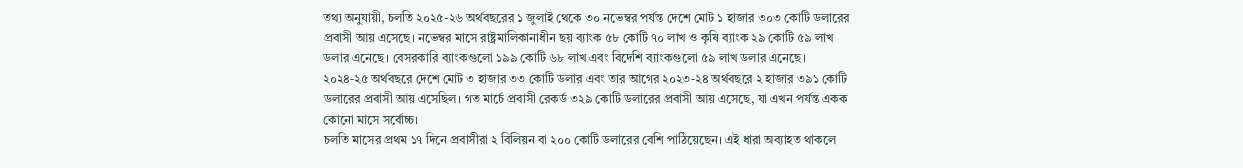তথ্য অনুযায়ী, চলতি ২০২৫-২৬ অর্থবছরের ১ জুলাই থেকে ৩০ নভেম্বর পর্যন্ত দেশে মোট ১ হাজার ৩০৩ কোটি ডলারের প্রবাসী আয় এসেছে। নভেম্বর মাসে রাষ্ট্রমালিকানাধীন ছয় ব্যাংক ৫৮ কোটি ৭০ লাখ ও কৃষি ব্যাংক ২৯ কোটি ৫৯ লাখ ডলার এনেছে। বেসরকারি ব্যাংকগুলো ১৯৯ কোটি ৬৮ লাখ এবং বিদেশি ব্যাংকগুলো ৫৯ লাখ ডলার এনেছে।
২০২৪-২৫ অর্থবছরে দেশে মোট ৩ হাজার ৩৩ কোটি ডলার এবং তার আগের ২০২৩-২৪ অর্থবছরে ২ হাজার ৩৯১ কোটি ডলারের প্রবাসী আয় এসেছিল। গত মার্চে প্রবাসী রেকর্ড ৩২৯ কোটি ডলারের প্রবাসী আয় এসেছে, যা এখন পর্যন্ত একক কোনো মাসে সর্বোচ্চ।
চলতি মাসের প্রথম ১৭ দিনে প্রবাসীরা ২ বিলিয়ন বা ২০০ কোটি ডলারের বেশি পাঠিয়েছেন। এই ধারা অব্যাহত থাকলে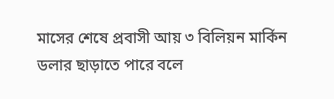মাসের শেষে প্রবাসী আয় ৩ বিলিয়ন মার্কিন ডলার ছাড়াতে পারে বলে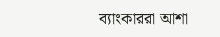ব্যাংকাররা আশা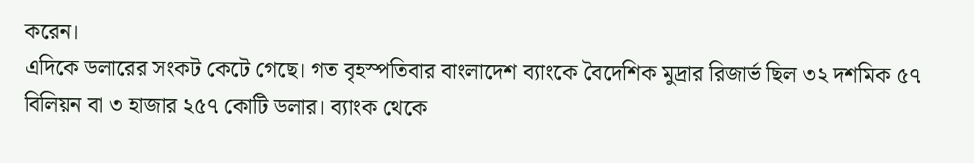করেন।
এদিকে ডলারের সংকট কেটে গেছে। গত বৃহস্পতিবার বাংলাদেশ ব্যাংকে বৈদেশিক মুদ্রার রিজার্ভ ছিল ৩২ দশমিক ৫৭ বিলিয়ন বা ৩ হাজার ২৫৭ কোটি ডলার। ব্যাংক থেকে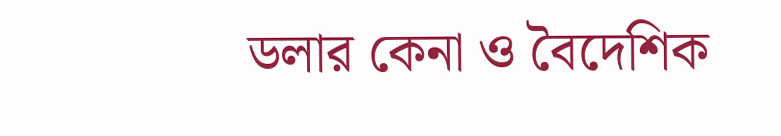ডলার কেনা ও বৈদেশিক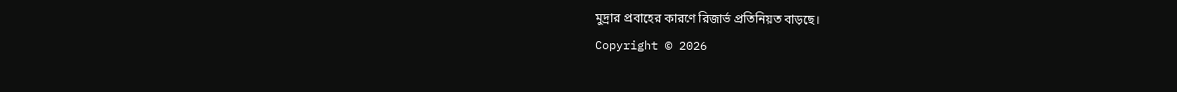মুদ্রার প্রবাহের কারণে রিজার্ভ প্রতিনিয়ত বাড়ছে।
Copyright © 2026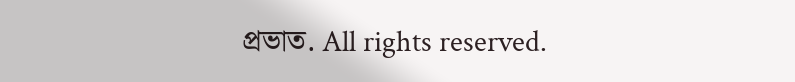প্রভাত. All rights reserved.